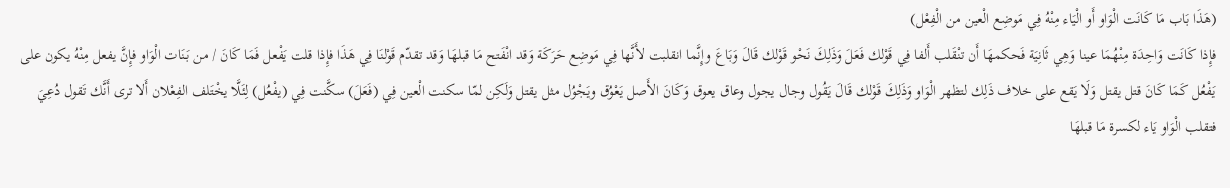(هَذَا بَاب مَا كَانَت الْوَاو أَو الْيَاء مِنْهُ فِي مَوضِع الْعين من الْفِعْل)
فإِذا كَانَت وَاحِدَة مِنْهُمَا عينا وَهِي ثَانِيَة فَحكمهَا أَن تنْقَلب أَلفا فِي قَوْلك فَعَلَ وَذَلِكَ نَحْو قَوْلك قَالَ وَبَاعَ وإِنَّما انقلبت لأَنَّها فِي مَوضِع حَرَكَة وَقد انْفَتح مَا قبلهَا وَقد تقدّم قَوْلنَا فِي هَذَا فإِذا قلت يَفْعل فَمَا كَانَ / من بَنَات الْوَاو فإِنَّ يفعل مِنْهُ يكون على يَفْعُل كَمَا كَانَ قتل يقتل وَلَا يَقع على خلاف ذَلِك لتظهر الْوَاو وَذَلِكَ قَوْلك قَالَ يَقُول وجال يجول وعاق يعوق وَكَانَ الأَصل يَعْوُق ويَجْوُل مثل يقتل وَلَكِن لمّا سكنت الْعين فِي (فَعَلَ) سكَّنت فِي (يفْعُل) لِئَلَّا يخْتَلف الفِعْلان أَلا ترى أَنَّك تَقول دُعِيَ فتقلب الْوَاو يَاء لكسرة مَا قبلهَا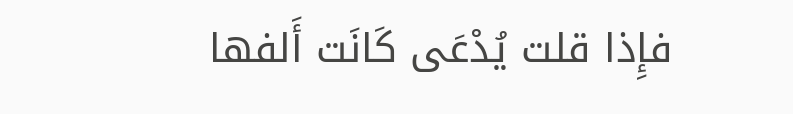فإِذا قلت يُدْعَى كَانَت أَلفها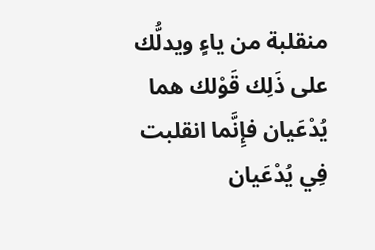منقلبة من ياءٍ ويدلُّك على ذَلِك قَوْلك هما يُدْعَيان فإِنَّما انقلبت فِي يُدْعَيان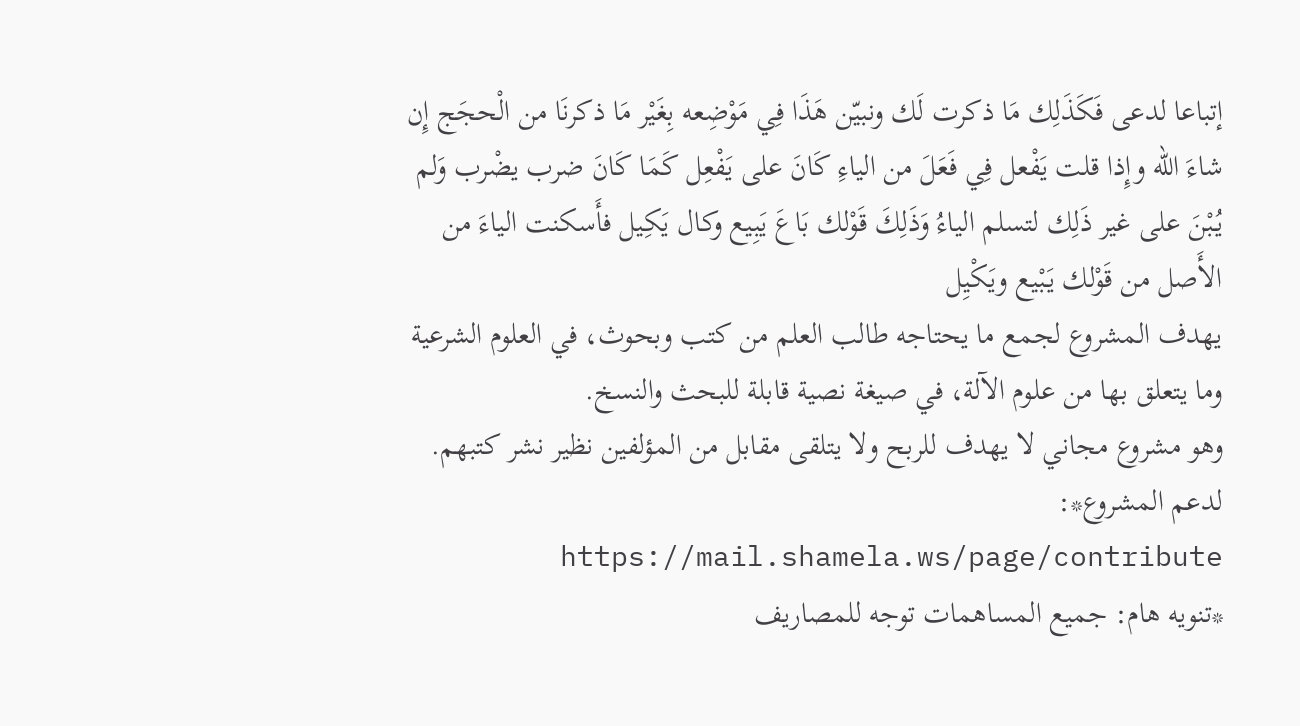إتباعا لدعى فَكَذَلِك مَا ذكرت لَك ونبيّن هَذَا فِي مَوْضِعه بِغَيْر مَا ذكرنَا من الْحجَج إِن شاءَ الله وإِذا قلت يَفْعل فِي فَعَلَ من الياءِ كَانَ على يَفْعِل كَمَا كَانَ ضرب يضْرب وَلم يُبْنَ على غير ذَلِك لتسلم الياءُ وَذَلِكَ قَوْلك بَاعَ يَبِيع وكال يَكِيل فأَسكنت الياءَ من الأَصل من قَوْلك يَبْيع ويَكْيِل
يهدف المشروع لجمع ما يحتاجه طالب العلم من كتب وبحوث، في العلوم الشرعية وما يتعلق بها من علوم الآلة، في صيغة نصية قابلة للبحث والنسخ.
وهو مشروع مجاني لا يهدف للربح ولا يتلقى مقابل من المؤلفين نظير نشر كتبهم.
لدعم المشروع*: https://mail.shamela.ws/page/contribute
*تنويه هام: جميع المساهمات توجه للمصاريف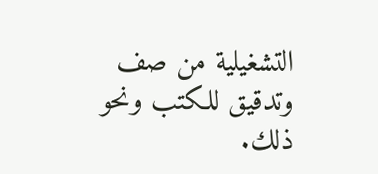التشغيلية من صف وتدقيق للكتب ونحو ذلك.